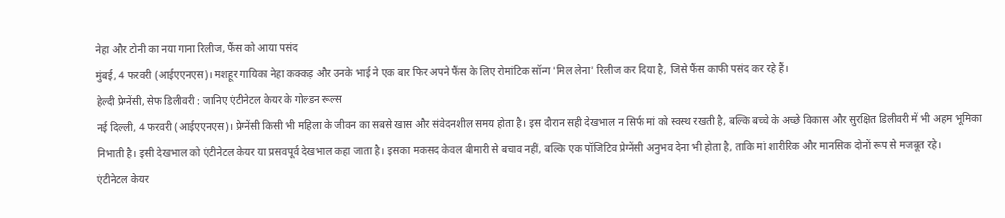नेहा और टोनी का नया गाना रिलीज, फैंस को आया पसंद
मुंबई, 4 फरवरी (आईएएनएस)। मशहूर गायिका नेहा कक्कड़ और उनके भाई ने एक बार फिर अपने फैंस के लिए रोमांटिक सॉन्ग 'मिल लेना' रिलीज कर दिया है, जिसे फैंस काफी पसंद कर रहे हैं।
हेल्दी प्रेग्नेंसी, सेफ डिलीवरी : जानिए एंटीनेटल केयर के गोल्डन रूल्स
नई दिल्ली, 4 फरवरी (आईएएनएस)। प्रेग्नेंसी किसी भी महिला के जीवन का सबसे खास और संवेदनशील समय होता है। इस दौरान सही देखभाल न सिर्फ मां को स्वस्थ रखती है, बल्कि बच्चे के अच्छे विकास और सुरक्षित डिलीवरी में भी अहम भूमिका निभाती है। इसी देखभाल को एंटीनेटल केयर या प्रसवपूर्व देखभाल कहा जाता है। इसका मकसद केवल बीमारी से बचाव नहीं, बल्कि एक पॉजिटिव प्रेग्नेंसी अनुभव देना भी होता है, ताकि मां शारीरिक और मानसिक दोनों रूप से मजबूत रहे।
एंटीनेटल केयर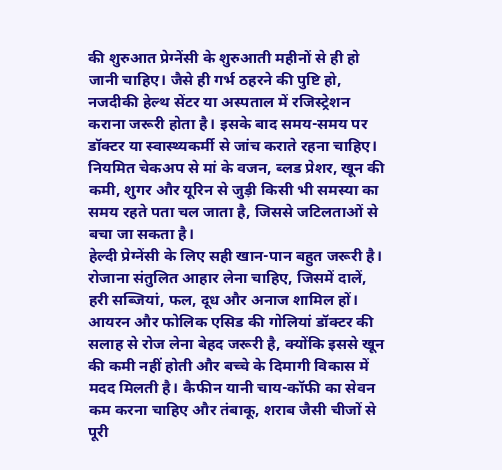की शुरुआत प्रेग्नेंसी के शुरुआती महीनों से ही हो जानी चाहिए। जैसे ही गर्भ ठहरने की पुष्टि हो, नजदीकी हेल्थ सेंटर या अस्पताल में रजिस्ट्रेशन कराना जरूरी होता है। इसके बाद समय-समय पर डॉक्टर या स्वास्थ्यकर्मी से जांच कराते रहना चाहिए। नियमित चेकअप से मां के वजन, ब्लड प्रेशर, खून की कमी, शुगर और यूरिन से जुड़ी किसी भी समस्या का समय रहते पता चल जाता है, जिससे जटिलताओं से बचा जा सकता है।
हेल्दी प्रेग्नेंसी के लिए सही खान-पान बहुत जरूरी है। रोजाना संतुलित आहार लेना चाहिए, जिसमें दालें, हरी सब्जियां, फल, दूध और अनाज शामिल हों। आयरन और फोलिक एसिड की गोलियां डॉक्टर की सलाह से रोज लेना बेहद जरूरी है, क्योंकि इससे खून की कमी नहीं होती और बच्चे के दिमागी विकास में मदद मिलती है। कैफीन यानी चाय-कॉफी का सेवन कम करना चाहिए और तंबाकू, शराब जैसी चीजों से पूरी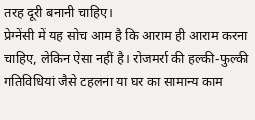तरह दूरी बनानी चाहिए।
प्रेग्नेंसी में यह सोच आम है कि आराम ही आराम करना चाहिए, लेकिन ऐसा नहीं है। रोजमर्रा की हल्की-फुल्की गतिविधियां जैसे टहलना या घर का सामान्य काम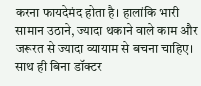करना फायदेमंद होता है। हालांकि भारी सामान उठाने, ज्यादा थकाने वाले काम और जरूरत से ज्यादा व्यायाम से बचना चाहिए। साथ ही बिना डॉक्टर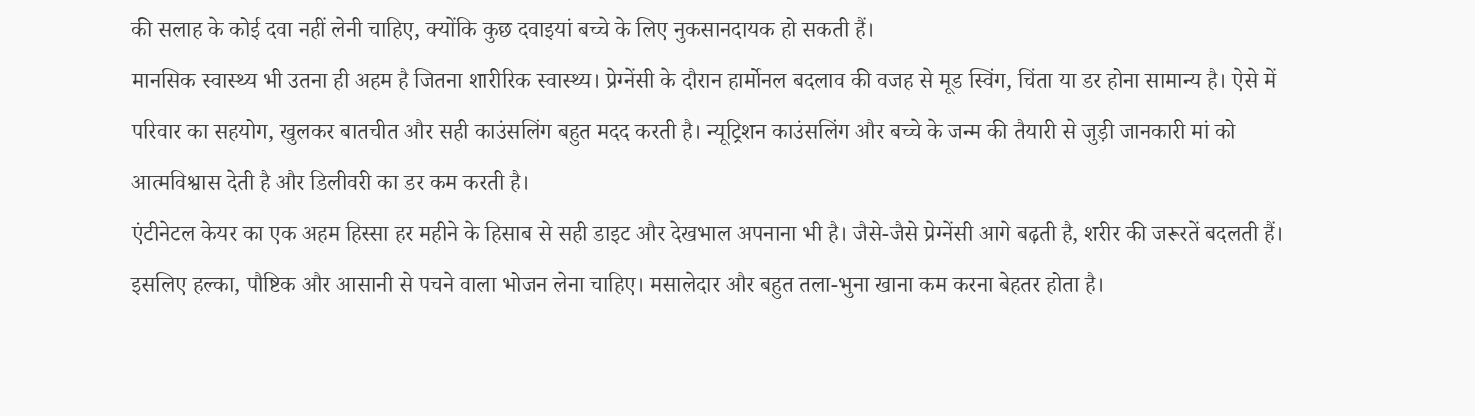की सलाह के कोई दवा नहीं लेनी चाहिए, क्योंकि कुछ दवाइयां बच्चे के लिए नुकसानदायक हो सकती हैं।
मानसिक स्वास्थ्य भी उतना ही अहम है जितना शारीरिक स्वास्थ्य। प्रेग्नेंसी के दौरान हार्मोनल बदलाव की वजह से मूड स्विंग, चिंता या डर होना सामान्य है। ऐसे में परिवार का सहयोग, खुलकर बातचीत और सही काउंसलिंग बहुत मदद करती है। न्यूट्रिशन काउंसलिंग और बच्चे के जन्म की तैयारी से जुड़ी जानकारी मां को आत्मविश्वास देती है और डिलीवरी का डर कम करती है।
एंटीनेटल केयर का एक अहम हिस्सा हर महीने के हिसाब से सही डाइट और देखभाल अपनाना भी है। जैसे-जैसे प्रेग्नेंसी आगे बढ़ती है, शरीर की जरूरतें बदलती हैं। इसलिए हल्का, पौष्टिक और आसानी से पचने वाला भोजन लेना चाहिए। मसालेदार और बहुत तला-भुना खाना कम करना बेहतर होता है।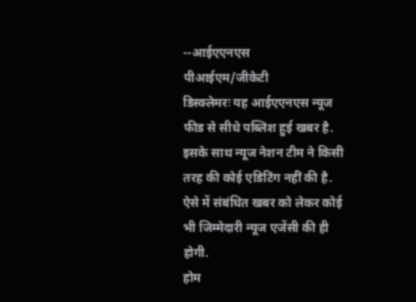--आईएएनएस
पीआईएम/जीकेटी
डिस्क्लेमरः यह आईएएनएस न्यूज फीड से सीधे पब्लिश हुई खबर है. इसके साथ न्यूज नेशन टीम ने किसी तरह की कोई एडिटिंग नहीं की है. ऐसे में संबंधित खबर को लेकर कोई भी जिम्मेदारी न्यूज एजेंसी की ही होगी.
होम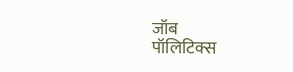जॉब
पॉलिटिक्स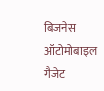बिजनेस
ऑटोमोबाइल
गैजेट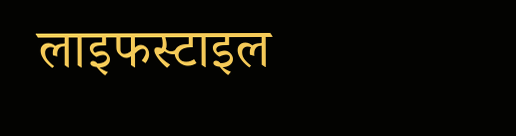लाइफस्टाइल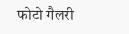फोटो गैलरी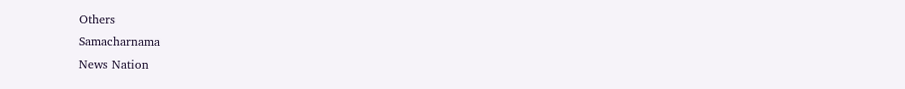Others
Samacharnama
News Nation